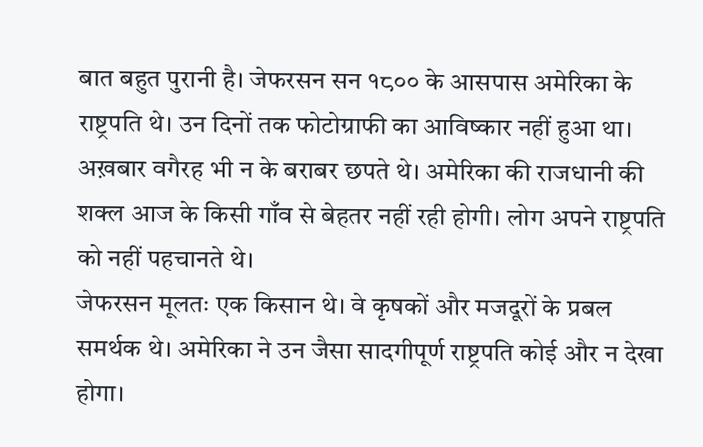बात बहुत पुरानी है। जेफरसन सन १८०० के आसपास अमेरिका के राष्ट्रपति थे। उन दिनों तक फोटोग्राफी का आविष्कार नहीं हुआ था। अख़बार वगैरह भी न के बराबर छपते थे। अमेरिका की राजधानी की शक्ल आज के किसी गाँव से बेहतर नहीं रही होगी। लोग अपने राष्ट्रपति को नहीं पहचानते थे।
जेफरसन मूलतः एक किसान थे। वे कृषकों और मजदूरों के प्रबल समर्थक थे। अमेरिका ने उन जैसा सादगीपूर्ण राष्ट्रपति कोई और न देखा होगा।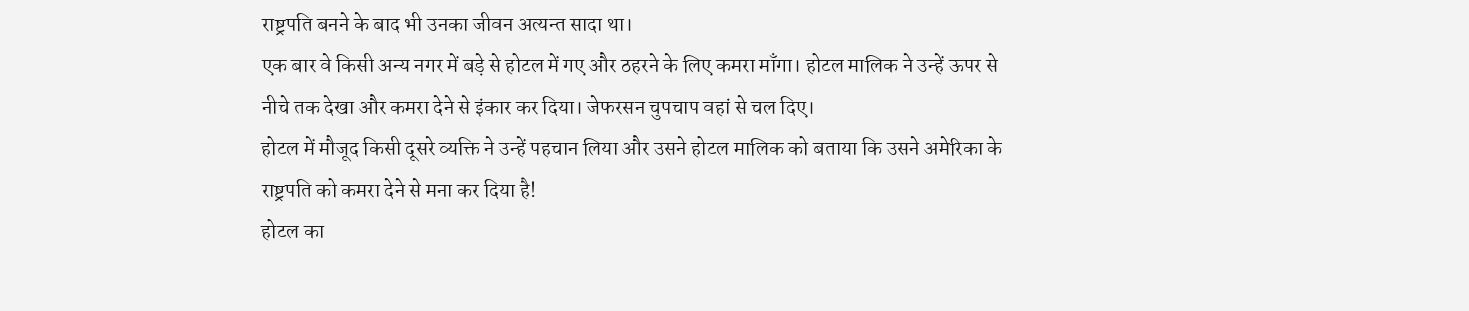राष्ट्रपति बनने के बाद भी उनका जीवन अत्यन्त सादा था।
एक बार वे किसी अन्य नगर में बड़े से होटल में गए और ठहरने के लिए कमरा माँगा। होटल मालिक ने उन्हें ऊपर से नीचे तक देखा और कमरा देने से इंकार कर दिया। जेफरसन चुपचाप वहां से चल दिए।
होटल में मौजूद किसी दूसरे व्यक्ति ने उन्हें पहचान लिया और उसने होटल मालिक को बताया कि उसने अमेरिका के राष्ट्रपति को कमरा देने से मना कर दिया है!
होटल का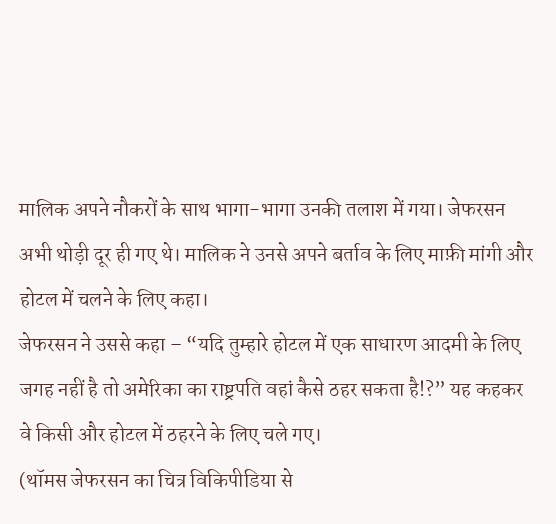मालिक अपने नौकरों के साथ भागा-भागा उनकी तलाश में गया। जेफरसन अभी थोड़ी दूर ही गए थे। मालिक ने उनसे अपने बर्ताव के लिए माफ़ी मांगी और होटल में चलने के लिए कहा।
जेफरसन ने उससे कहा – “यदि तुम्हारे होटल में एक साधारण आदमी के लिए जगह नहीं है तो अमेरिका का राष्ट्रपति वहां कैसे ठहर सकता है!?” यह कहकर वे किसी और होटल में ठहरने के लिए चले गए।
(थॉमस जेफरसन का चित्र विकिपीडिया से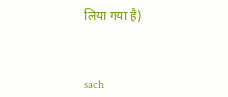लिया गया है)



sach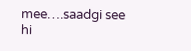mee….saadgi see hi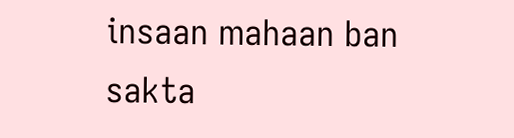insaan mahaan ban sakta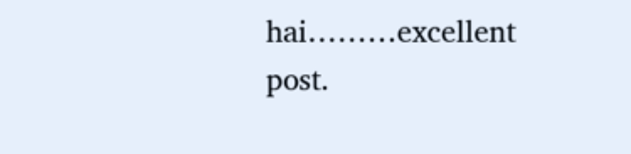hai………excellent post.